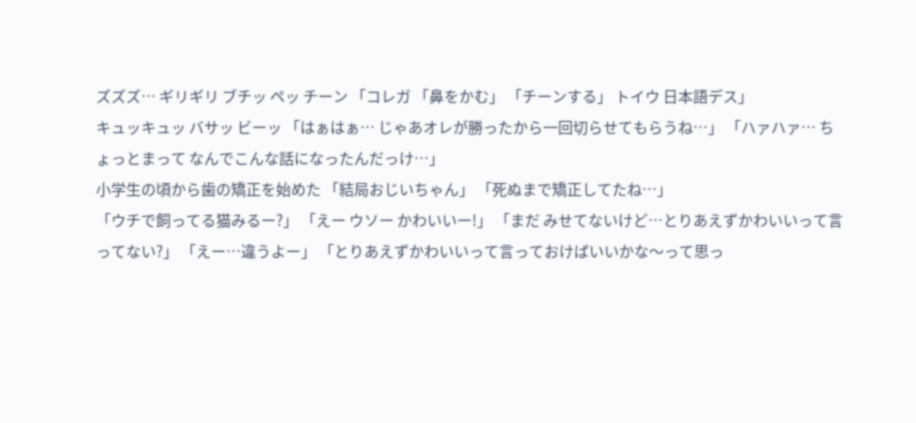ズズズ… ギリギリ ブチッ ペッ チーン 「コレガ 「鼻をかむ」 「チーンする」 トイウ 日本語デス」
キュッキュッ バサッ ビーッ 「はぁはぁ… じゃあオレが勝ったから一回切らせてもらうね…」 「ハァハァ… ちょっとまって なんでこんな話になったんだっけ…」
小学生の頃から歯の矯正を始めた 「結局おじいちゃん」 「死ぬまで矯正してたね…」
「ウチで飼ってる猫みるー?」 「えー ウソー かわいいー!」 「まだ みせてないけど…とりあえずかわいいって言ってない?」 「えー…違うよー」 「とりあえずかわいいって言っておけばいいかな〜って思っ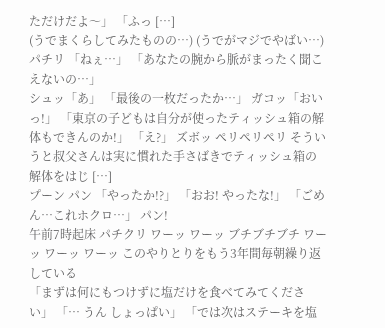ただけだよ〜」 「ふっ […]
(うでまくらしてみたものの…) (うでがマジでやばい…) パチリ 「ねぇ…」 「あなたの腕から脈がまったく聞こえないの…」
シュッ「あ」 「最後の一枚だったか…」 ガコッ「おいっ!」 「東京の子どもは自分が使ったティッシュ箱の解体もできんのか!」 「え?」 ズボッ ペリペリペリ そういうと叔父さんは実に慣れた手さばきでティッシュ箱の解体をはじ […]
プーン パン 「やったか!?」 「おお! やったな!」 「ごめん…これホクロ…」 パン!
午前7時起床 パチクリ ワーッ ワーッ ブチブチブチ ワーッ ワーッ ワーッ このやりとりをもう3年間毎朝繰り返している
「まずは何にもつけずに塩だけを食べてみてください」 「… うん しょっぱい」 「では次はステーキを塩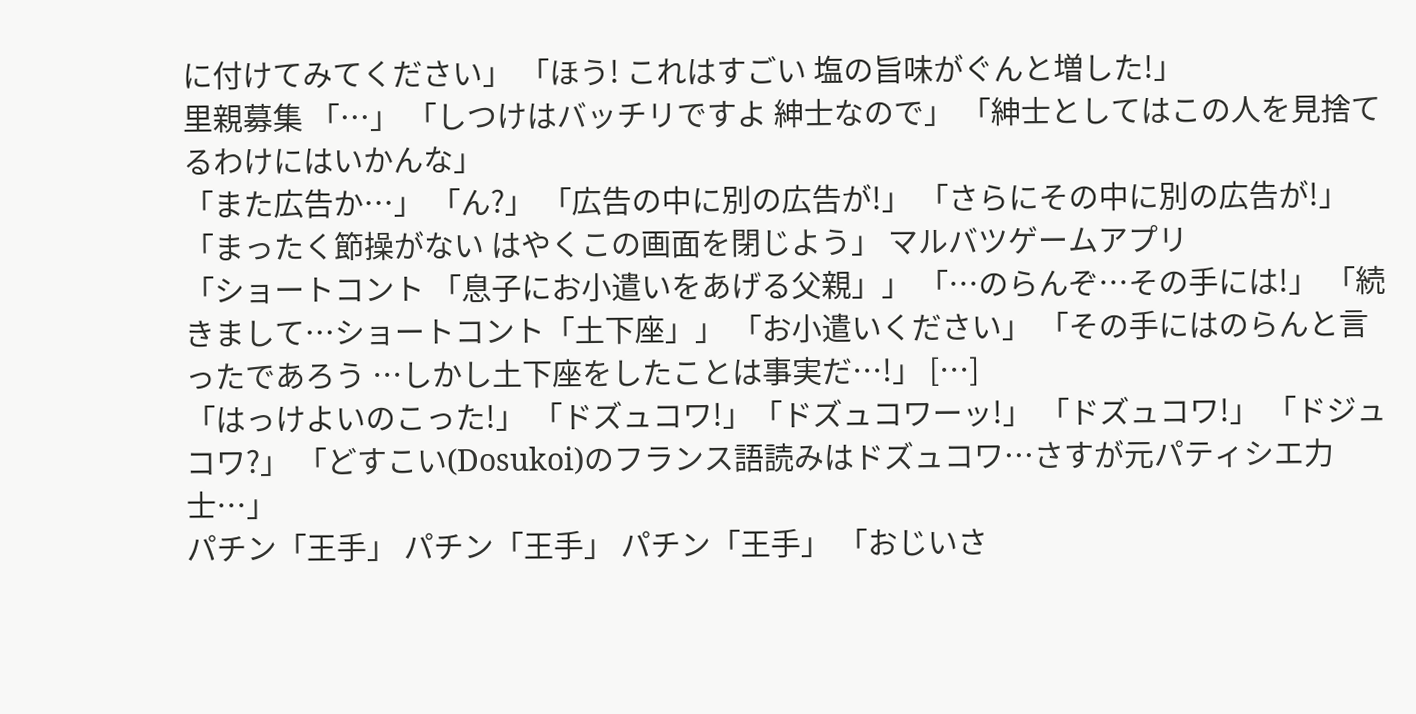に付けてみてください」 「ほう! これはすごい 塩の旨味がぐんと増した!」
里親募集 「…」 「しつけはバッチリですよ 紳士なので」 「紳士としてはこの人を見捨てるわけにはいかんな」
「また広告か…」 「ん?」 「広告の中に別の広告が!」 「さらにその中に別の広告が!」 「まったく節操がない はやくこの画面を閉じよう」 マルバツゲームアプリ
「ショートコント 「息子にお小遣いをあげる父親」」 「…のらんぞ…その手には!」 「続きまして…ショートコント「土下座」」 「お小遣いください」 「その手にはのらんと言ったであろう …しかし土下座をしたことは事実だ…!」 […]
「はっけよいのこった!」 「ドズュコワ!」「ドズュコワーッ!」 「ドズュコワ!」 「ドジュコワ?」 「どすこい(Dosukoi)のフランス語読みはドズュコワ…さすが元パティシエ力士…」
パチン「王手」 パチン「王手」 パチン「王手」 「おじいさ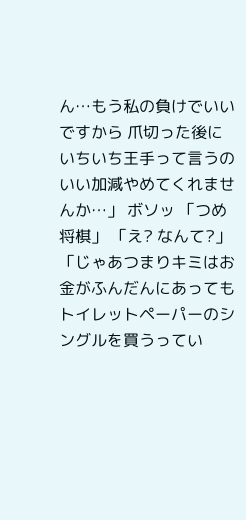ん…もう私の負けでいいですから 爪切った後にいちいち王手って言うのいい加減やめてくれませんか…」 ボソッ 「つめ将棋」 「え? なんて?」
「じゃあつまりキミはお金がふんだんにあってもトイレットペーパーのシングルを買うってい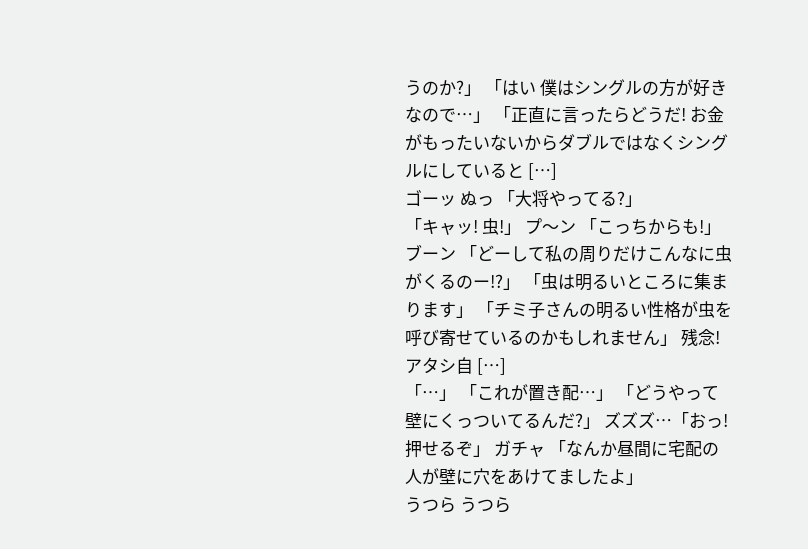うのか?」 「はい 僕はシングルの方が好きなので…」 「正直に言ったらどうだ! お金がもったいないからダブルではなくシングルにしていると […]
ゴーッ ぬっ 「大将やってる?」
「キャッ! 虫!」 プ〜ン 「こっちからも!」 ブーン 「どーして私の周りだけこんなに虫がくるのー!?」 「虫は明るいところに集まります」 「チミ子さんの明るい性格が虫を呼び寄せているのかもしれません」 残念! アタシ自 […]
「…」 「これが置き配…」 「どうやって壁にくっついてるんだ?」 ズズズ…「おっ! 押せるぞ」 ガチャ 「なんか昼間に宅配の人が壁に穴をあけてましたよ」
うつら うつら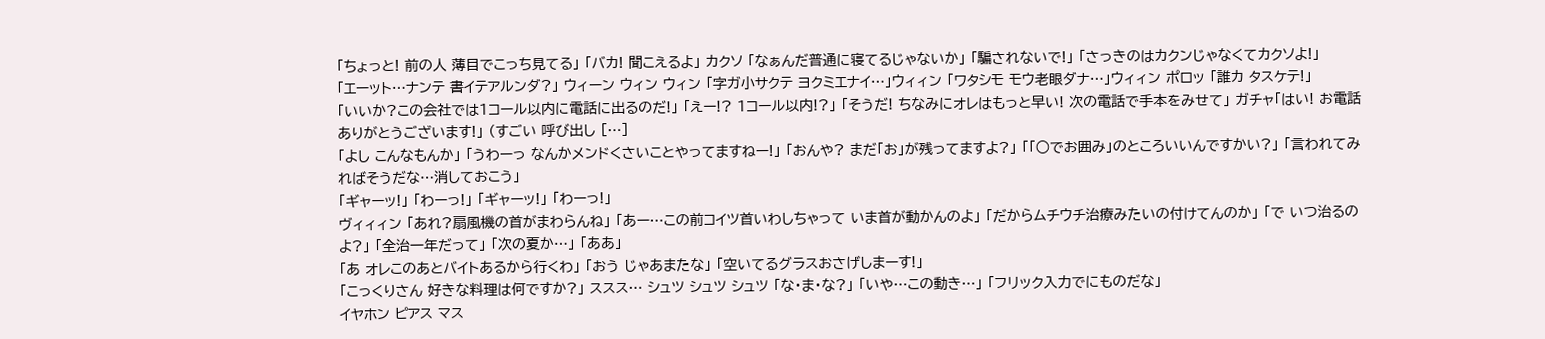「ちょっと! 前の人 薄目でこっち見てる」 「バカ! 聞こえるよ」 カクソ 「なぁんだ普通に寝てるじゃないか」 「騙されないで!」 「さっきのはカクンじゃなくてカクソよ!」
「エーット…ナンテ 書イテアルンダ?」 ウィーン ウィン ウィン 「字ガ小サクテ ヨクミエナイ…」ウィィン 「ワタシモ モウ老眼ダナ…」ウィィン ポロッ 「誰カ タスケテ!」
「いいか?この会社では1コール以内に電話に出るのだ!」 「えー!? 1コール以内!?」 「そうだ! ちなみにオレはもっと早い! 次の電話で手本をみせて」 ガチャ「はい! お電話ありがとうございます!」 (すごい 呼び出し […]
「よし こんなもんか」 「うわーっ なんかメンドくさいことやってますねー!」 「おんや? まだ「お」が残ってますよ?」 「「○でお囲み」のところいいんですかい?」 「言われてみればそうだな…消しておこう」
「ギャーッ!」 「わーっ!」 「ギャーッ!」 「わーっ!」
ヴィィィン 「あれ?扇風機の首がまわらんね」 「あー…この前コイツ首いわしちゃって いま首が動かんのよ」 「だからムチウチ治療みたいの付けてんのか」 「で いつ治るのよ?」 「全治一年だって」 「次の夏か…」 「ああ」
「あ オレこのあとバイトあるから行くわ」 「おう じゃあまたな」 「空いてるグラスおさげしまーす!」
「こっくりさん 好きな料理は何ですか?」 ススス… シュツ シュツ シュツ 「な・ま・な?」 「いや…この動き…」 「フリック入力でにものだな」
イヤホン ピアス マス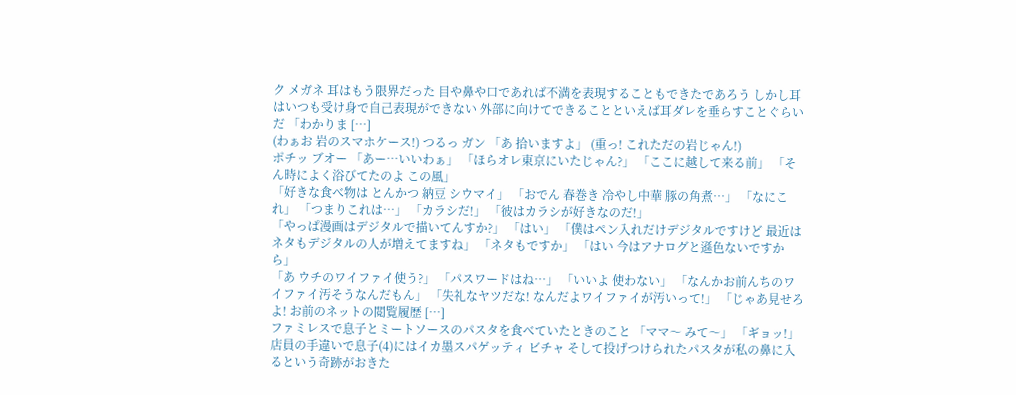ク メガネ 耳はもう限界だった 目や鼻や口であれば不満を表現することもできたであろう しかし耳はいつも受け身で自己表現ができない 外部に向けてできることといえば耳ダレを垂らすことぐらいだ 「わかりま […]
(わぁお 岩のスマホケース!) つるっ ガン 「あ 拾いますよ」 (重っ! これただの岩じゃん!)
ポチッ ブオー 「あー…いいわぁ」 「ほらオレ東京にいたじゃん?」 「ここに越して来る前」 「そん時によく浴びてたのよ この風」
「好きな食べ物は とんかつ 納豆 シウマイ」 「おでん 春巻き 冷やし中華 豚の角煮…」 「なにこれ」 「つまりこれは…」 「カラシだ!」 「彼はカラシが好きなのだ!」
「やっぱ漫画はデジタルで描いてんすか?」 「はい」 「僕はペン入れだけデジタルですけど 最近はネタもデジタルの人が増えてますね」 「ネタもですか」 「はい 今はアナログと遜色ないですから」
「あ ウチのワイファイ使う?」 「パスワードはね…」 「いいよ 使わない」 「なんかお前んちのワイファイ汚そうなんだもん」 「失礼なヤツだな! なんだよワイファイが汚いって!」 「じゃあ見せろよ! お前のネットの閲覧履歴 […]
ファミレスで息子とミートソースのパスタを食べていたときのこと 「ママ〜 みて〜」 「ギョッ!」 店員の手違いで息子(4)にはイカ墨スパゲッティ ビチャ そして投げつけられたパスタが私の鼻に入るという奇跡がおきた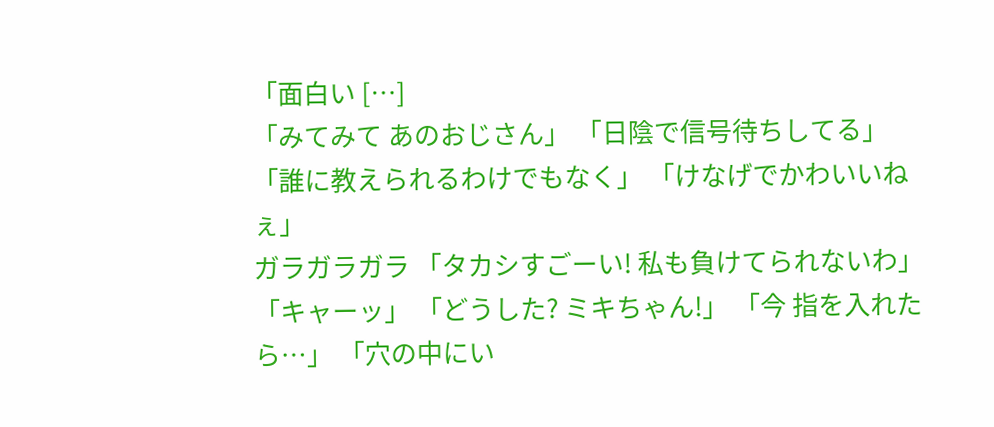「面白い […]
「みてみて あのおじさん」 「日陰で信号待ちしてる」 「誰に教えられるわけでもなく」 「けなげでかわいいねぇ」
ガラガラガラ 「タカシすごーい! 私も負けてられないわ」 「キャーッ」 「どうした? ミキちゃん!」 「今 指を入れたら…」 「穴の中にい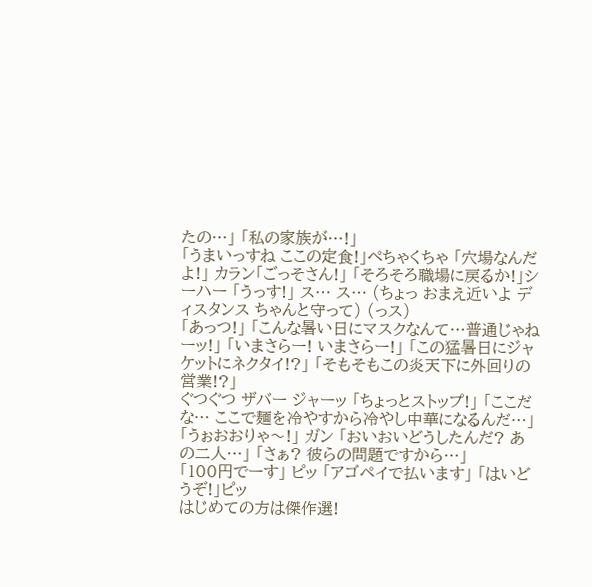たの…」 「私の家族が…!」
「うまいっすね ここの定食!」ぺちゃくちゃ 「穴場なんだよ!」 カラン「ごっそさん!」 「そろそろ職場に戻るか!」シーハー 「うっす!」 ス… ス… (ちょっ おまえ近いよ ディスタンス ちゃんと守って) (っス)
「あっつ!」 「こんな暑い日にマスクなんて…普通じゃねーッ!」 「いまさらー! いまさらー!」 「この猛暑日にジャケットにネクタイ!?」 「そもそもこの炎天下に外回りの営業!?」
ぐつぐつ ザバー ジャーッ 「ちょっとストップ!」 「ここだな… ここで麺を冷やすから冷やし中華になるんだ…」
「うぉおおりゃ〜!」 ガン 「おいおいどうしたんだ? あの二人…」 「さぁ? 彼らの問題ですから…」
「100円でーす」 ピッ 「アゴペイで払います」 「はいどうぞ!」ピッ
はじめての方は傑作選!